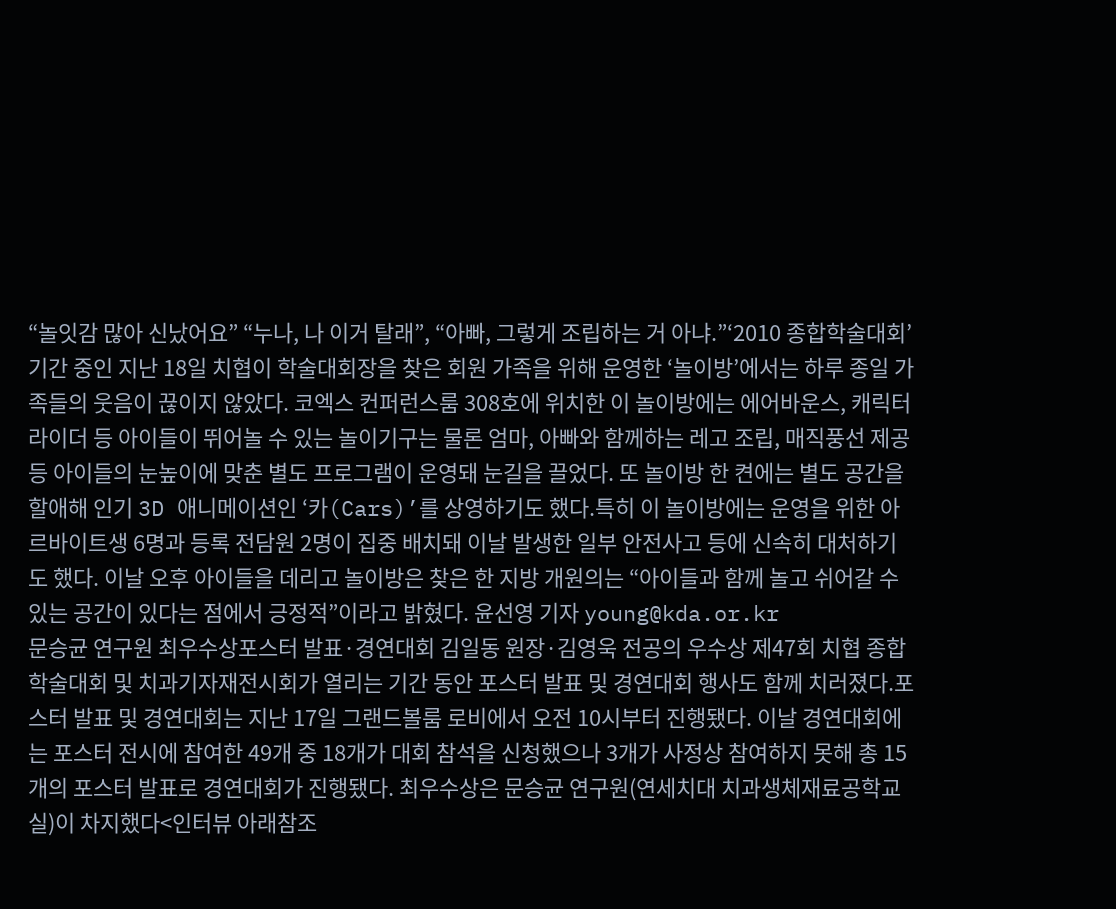“놀잇감 많아 신났어요” “누나, 나 이거 탈래”, “아빠, 그렇게 조립하는 거 아냐.”‘2010 종합학술대회’ 기간 중인 지난 18일 치협이 학술대회장을 찾은 회원 가족을 위해 운영한 ‘놀이방’에서는 하루 종일 가족들의 웃음이 끊이지 않았다. 코엑스 컨퍼런스룸 308호에 위치한 이 놀이방에는 에어바운스, 캐릭터 라이더 등 아이들이 뛰어놀 수 있는 놀이기구는 물론 엄마, 아빠와 함께하는 레고 조립, 매직풍선 제공 등 아이들의 눈높이에 맞춘 별도 프로그램이 운영돼 눈길을 끌었다. 또 놀이방 한 켠에는 별도 공간을 할애해 인기 3D 애니메이션인 ‘카(Cars)’를 상영하기도 했다.특히 이 놀이방에는 운영을 위한 아르바이트생 6명과 등록 전담원 2명이 집중 배치돼 이날 발생한 일부 안전사고 등에 신속히 대처하기도 했다. 이날 오후 아이들을 데리고 놀이방은 찾은 한 지방 개원의는 “아이들과 함께 놀고 쉬어갈 수 있는 공간이 있다는 점에서 긍정적”이라고 밝혔다. 윤선영 기자 young@kda.or.kr
문승균 연구원 최우수상포스터 발표·경연대회 김일동 원장·김영욱 전공의 우수상 제47회 치협 종합학술대회 및 치과기자재전시회가 열리는 기간 동안 포스터 발표 및 경연대회 행사도 함께 치러졌다.포스터 발표 및 경연대회는 지난 17일 그랜드볼룸 로비에서 오전 10시부터 진행됐다. 이날 경연대회에는 포스터 전시에 참여한 49개 중 18개가 대회 참석을 신청했으나 3개가 사정상 참여하지 못해 총 15개의 포스터 발표로 경연대회가 진행됐다. 최우수상은 문승균 연구원(연세치대 치과생체재료공학교실)이 차지했다<인터뷰 아래참조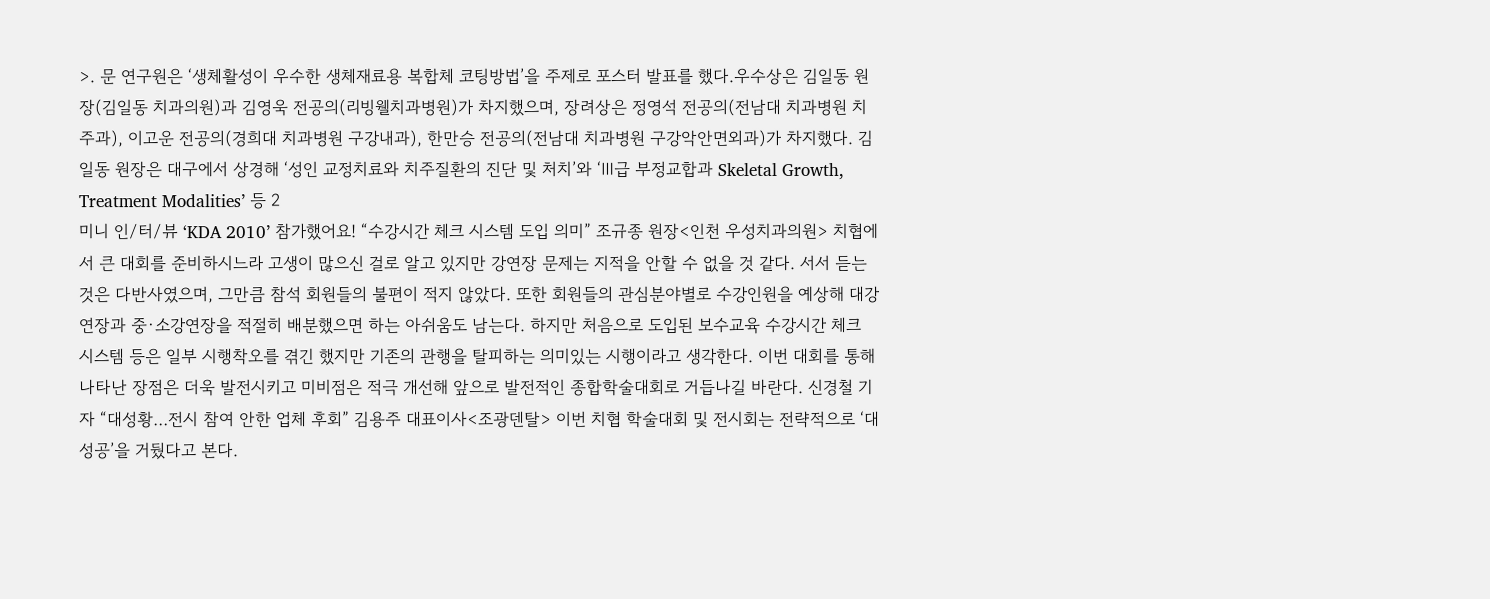>. 문 연구원은 ‘생체활성이 우수한 생체재료용 복합체 코팅방법’을 주제로 포스터 발표를 했다.우수상은 김일동 원장(김일동 치과의원)과 김영욱 전공의(리빙웰치과병원)가 차지했으며, 장려상은 정영석 전공의(전남대 치과병원 치주과), 이고운 전공의(경희대 치과병원 구강내과), 한만승 전공의(전남대 치과병원 구강악안면외과)가 차지했다. 김일동 원장은 대구에서 상경해 ‘성인 교정치료와 치주질환의 진단 및 처치’와 ‘Ⅲ급 부정교합과 Skeletal Growth, Treatment Modalities’ 등 2
미니 인/터/뷰 ‘KDA 2010’ 참가했어요! “수강시간 체크 시스템 도입 의미” 조규종 원장<인천 우성치과의원> 치협에서 큰 대회를 준비하시느라 고생이 많으신 걸로 알고 있지만 강연장 문제는 지적을 안할 수 없을 것 같다. 서서 듣는 것은 다반사였으며, 그만큼 참석 회원들의 불편이 적지 않았다. 또한 회원들의 관심분야별로 수강인원을 예상해 대강연장과 중·소강연장을 적절히 배분했으면 하는 아쉬움도 남는다. 하지만 처음으로 도입된 보수교육 수강시간 체크 시스템 등은 일부 시행착오를 겪긴 했지만 기존의 관행을 탈피하는 의미있는 시행이라고 생각한다. 이번 대회를 통해 나타난 장점은 더욱 발전시키고 미비점은 적극 개선해 앞으로 발전적인 종합학술대회로 거듭나길 바란다. 신경철 기자 “대성황…전시 참여 안한 업체 후회” 김용주 대표이사<조광덴탈> 이번 치협 학술대회 및 전시회는 전략적으로 ‘대성공’을 거뒀다고 본다.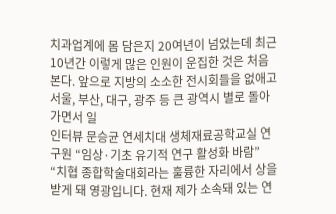치과업계에 몸 담은지 20여년이 넘었는데 최근 10년간 이렇게 많은 인원이 운집한 것은 처음 본다. 앞으로 지방의 소소한 전시회들을 없애고 서울, 부산, 대구, 광주 등 큰 광역시 별로 돌아가면서 일
인터뷰 문승균 연세치대 생체재료공학교실 연구원 “임상·기초 유기적 연구 활성화 바람” “치협 종합학술대회라는 훌륭한 자리에서 상을 받게 돼 영광입니다. 현재 제가 소속돼 있는 연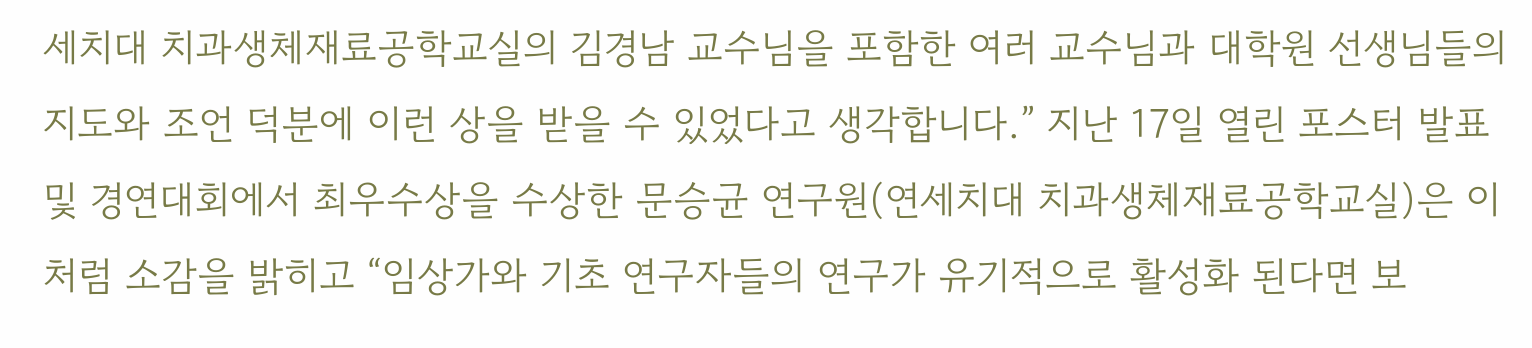세치대 치과생체재료공학교실의 김경남 교수님을 포함한 여러 교수님과 대학원 선생님들의 지도와 조언 덕분에 이런 상을 받을 수 있었다고 생각합니다.” 지난 17일 열린 포스터 발표 및 경연대회에서 최우수상을 수상한 문승균 연구원(연세치대 치과생체재료공학교실)은 이처럼 소감을 밝히고 “임상가와 기초 연구자들의 연구가 유기적으로 활성화 된다면 보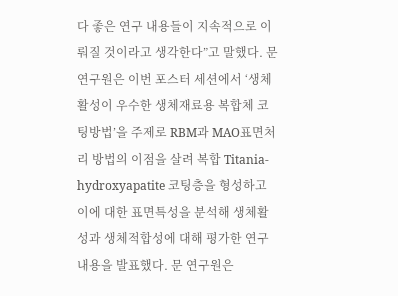다 좋은 연구 내용들이 지속적으로 이뤄질 것이라고 생각한다”고 말했다. 문 연구원은 이번 포스터 세션에서 ‘생체활성이 우수한 생체재료용 복합체 코팅방법’을 주제로 RBM과 MAO표면처리 방법의 이점을 살려 복합 Titania-hydroxyapatite 코팅층을 형성하고 이에 대한 표면특성을 분석해 생체활성과 생체적합성에 대해 평가한 연구 내용을 발표했다. 문 연구원은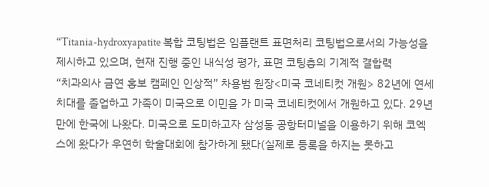“Titania-hydroxyapatite 복합 코팅법은 임플랜트 표면처리 코팅법으로서의 가능성을 제시하고 있으며, 현재 진행 중인 내식성 평가, 표면 코팅층의 기계적 결합력
“치과의사 금연 홍보 캠페인 인상적” 차용범 원장<미국 코네티컷 개원> 82년에 연세치대를 졸업하고 가족이 미국으로 이민을 가 미국 코네티컷에서 개원하고 있다. 29년만에 한국에 나왔다. 미국으로 도미하고자 삼성동 공항터미널을 이용하기 위해 코엑스에 왔다가 우연히 학술대회에 참가하게 됐다(실제로 등록을 하지는 못하고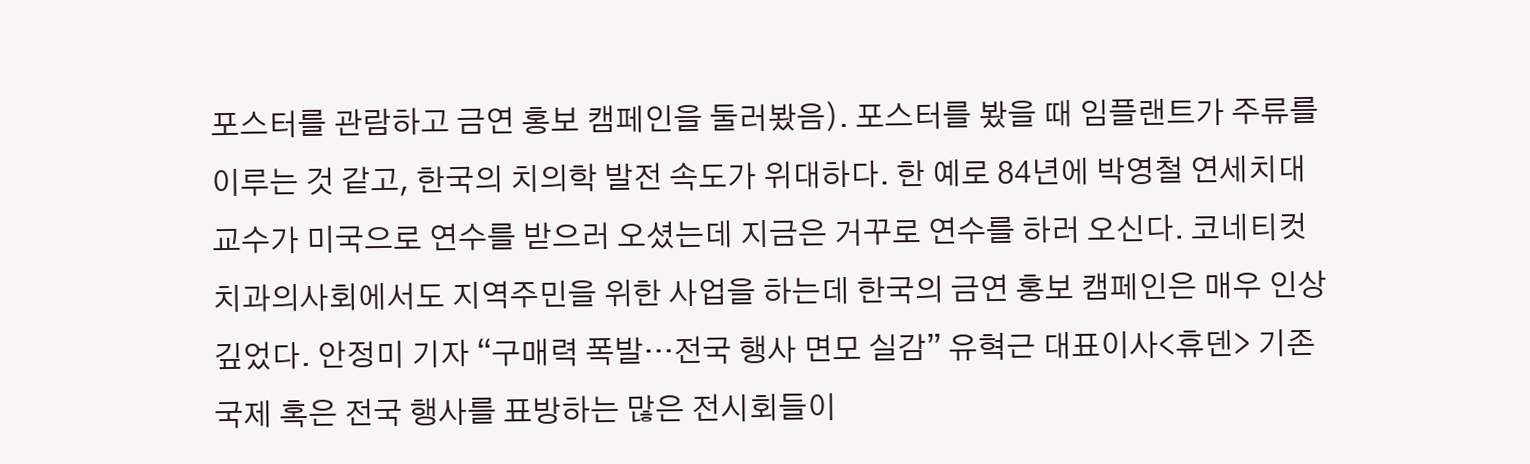포스터를 관람하고 금연 홍보 캠페인을 둘러봤음). 포스터를 봤을 때 임플랜트가 주류를 이루는 것 같고, 한국의 치의학 발전 속도가 위대하다. 한 예로 84년에 박영철 연세치대 교수가 미국으로 연수를 받으러 오셨는데 지금은 거꾸로 연수를 하러 오신다. 코네티컷 치과의사회에서도 지역주민을 위한 사업을 하는데 한국의 금연 홍보 캠페인은 매우 인상 깊었다. 안정미 기자 “구매력 폭발…전국 행사 면모 실감” 유혁근 대표이사<휴덴> 기존 국제 혹은 전국 행사를 표방하는 많은 전시회들이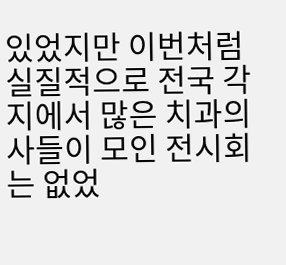있었지만 이번처럼 실질적으로 전국 각지에서 많은 치과의사들이 모인 전시회는 없었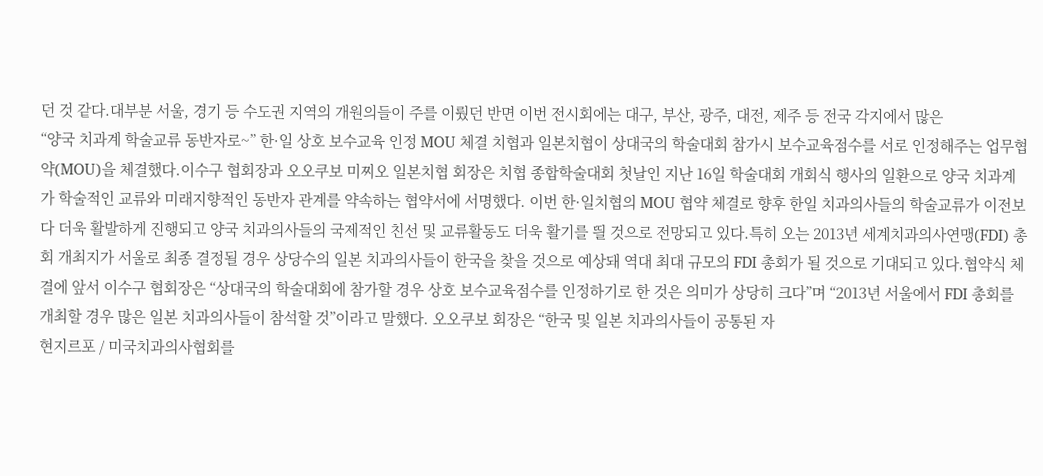던 것 같다.대부분 서울, 경기 등 수도권 지역의 개원의들이 주를 이뤘던 반면 이번 전시회에는 대구, 부산, 광주, 대전, 제주 등 전국 각지에서 많은
“양국 치과계 학술교류 동반자로~” 한·일 상호 보수교육 인정 MOU 체결 치협과 일본치협이 상대국의 학술대회 참가시 보수교육점수를 서로 인정해주는 업무협약(MOU)을 체결했다.이수구 협회장과 오오쿠보 미찌오 일본치협 회장은 치협 종합학술대회 첫날인 지난 16일 학술대회 개회식 행사의 일환으로 양국 치과계가 학술적인 교류와 미래지향적인 동반자 관계를 약속하는 협약서에 서명했다. 이번 한·일치협의 MOU 협약 체결로 향후 한일 치과의사들의 학술교류가 이전보다 더욱 활발하게 진행되고 양국 치과의사들의 국제적인 친선 및 교류활동도 더욱 활기를 띌 것으로 전망되고 있다.특히 오는 2013년 세계치과의사연맹(FDI) 총회 개최지가 서울로 최종 결정될 경우 상당수의 일본 치과의사들이 한국을 찾을 것으로 예상돼 역대 최대 규모의 FDI 총회가 될 것으로 기대되고 있다.협약식 체결에 앞서 이수구 협회장은 “상대국의 학술대회에 참가할 경우 상호 보수교육점수를 인정하기로 한 것은 의미가 상당히 크다”며 “2013년 서울에서 FDI 총회를 개최할 경우 많은 일본 치과의사들이 참석할 것”이라고 말했다. 오오쿠보 회장은 “한국 및 일본 치과의사들이 공통된 자
현지르포 / 미국치과의사협회를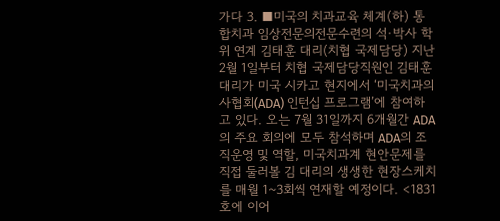가다 3. ■미국의 치과교육 체계(하) 통합치과 임상전문의전문수련의 석·박사 학위 연계 김태훈 대리(치협 국제담당) 지난 2월 1일부터 치협 국제담당직원인 김태훈 대리가 미국 시카고 현지에서 ‘미국치과의사협회(ADA) 인턴십 프로그램’에 참여하고 있다. 오는 7월 31일까지 6개월간 ADA의 주요 회의에 모두 참석하며 ADA의 조직운영 및 역할, 미국치과계 현안문제를 직접 둘러볼 김 대리의 생생한 현장스케치를 매월 1~3회씩 연재할 예정이다. <1831호에 이어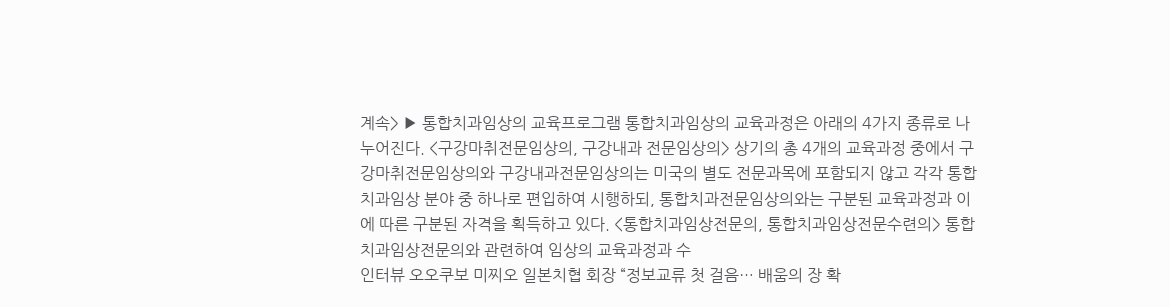계속> ▶ 통합치과임상의 교육프로그램 통합치과임상의 교육과정은 아래의 4가지 종류로 나누어진다. <구강마취전문임상의, 구강내과 전문임상의> 상기의 총 4개의 교육과정 중에서 구강마취전문임상의와 구강내과전문임상의는 미국의 별도 전문과목에 포함되지 않고 각각 통합치과임상 분야 중 하나로 편입하여 시행하되, 통합치과전문임상의와는 구분된 교육과정과 이에 따른 구분된 자격을 획득하고 있다. <통합치과임상전문의, 통합치과임상전문수련의> 통합치과임상전문의와 관련하여 임상의 교육과정과 수
인터뷰 오오쿠보 미찌오 일본치협 회장 “정보교류 첫 걸음… 배움의 장 확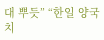대 뿌듯” “한일 양국 치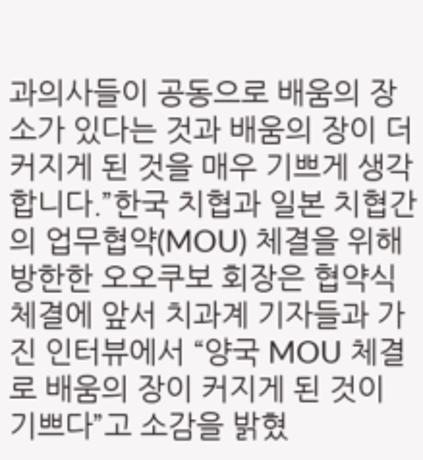과의사들이 공동으로 배움의 장소가 있다는 것과 배움의 장이 더 커지게 된 것을 매우 기쁘게 생각합니다.”한국 치협과 일본 치협간의 업무협약(MOU) 체결을 위해 방한한 오오쿠보 회장은 협약식 체결에 앞서 치과계 기자들과 가진 인터뷰에서 “양국 MOU 체결로 배움의 장이 커지게 된 것이 기쁘다”고 소감을 밝혔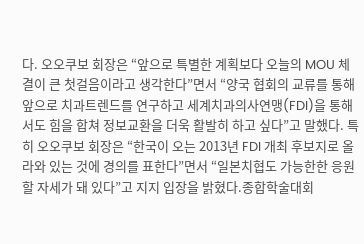다. 오오쿠보 회장은 “앞으로 특별한 계획보다 오늘의 MOU 체결이 큰 첫걸음이라고 생각한다”면서 “양국 협회의 교류를 통해 앞으로 치과트렌드를 연구하고 세계치과의사연맹(FDI)을 통해서도 힘을 합쳐 정보교환을 더욱 활발히 하고 싶다”고 말했다. 특히 오오쿠보 회장은 “한국이 오는 2013년 FDI 개최 후보지로 올라와 있는 것에 경의를 표한다”면서 “일본치협도 가능한한 응원할 자세가 돼 있다”고 지지 입장을 밝혔다.종합학술대회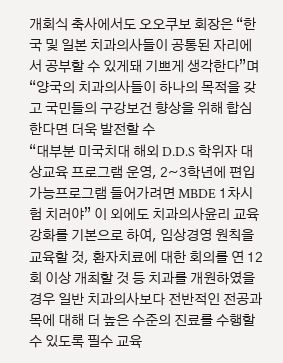개회식 축사에서도 오오쿠보 회장은 “한국 및 일본 치과의사들이 공통된 자리에서 공부할 수 있게돼 기쁘게 생각한다”며 “양국의 치과의사들이 하나의 목적을 갖고 국민들의 구강보건 향상을 위해 합심한다면 더욱 발전할 수
“대부분 미국치대 해외 D.D.S 학위자 대상교육 프로그램 운영, 2~3학년에 편입 가능프로그램 들어가려면 MBDE 1차시험 치러야” 이 외에도 치과의사윤리 교육 강화를 기본으로 하여, 임상경영 원칙을 교육할 것, 환자치료에 대한 회의를 연 12회 이상 개최할 것 등 치과를 개원하였을 경우 일반 치과의사보다 전반적인 전공과목에 대해 더 높은 수준의 진료를 수행할 수 있도록 필수 교육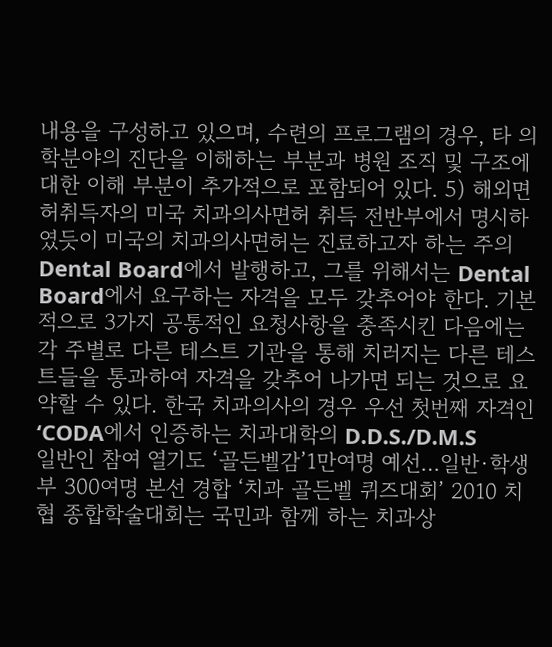내용을 구성하고 있으며, 수련의 프로그램의 경우, 타 의학분야의 진단을 이해하는 부분과 병원 조직 및 구조에 대한 이해 부분이 추가적으로 포함되어 있다. 5) 해외면허취득자의 미국 치과의사면허 취득 전반부에서 명시하였듯이 미국의 치과의사면허는 진료하고자 하는 주의 Dental Board에서 발행하고, 그를 위해서는 Dental Board에서 요구하는 자격을 모두 갖추어야 한다. 기본적으로 3가지 공통적인 요청사항을 충족시킨 다음에는 각 주별로 다른 테스트 기관을 통해 치러지는 다른 테스트들을 통과하여 자격을 갖추어 나가면 되는 것으로 요약할 수 있다. 한국 치과의사의 경우 우선 첫번째 자격인 ‘CODA에서 인증하는 치과대학의 D.D.S./D.M.S
일반인 참여 열기도 ‘골든벨감’1만여명 예선…일반·학생부 300여명 본선 경합 ‘치과 골든벨 퀴즈대회’ 2010 치협 종합학술대회는 국민과 함께 하는 치과상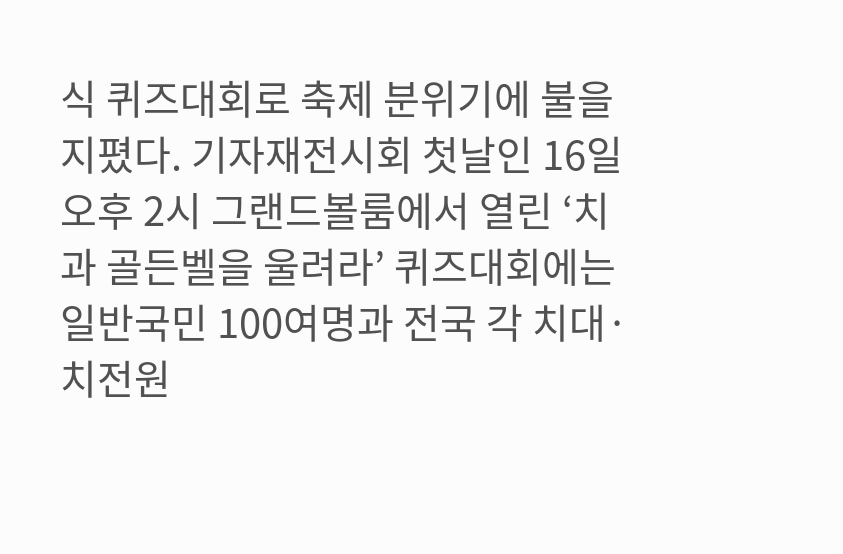식 퀴즈대회로 축제 분위기에 불을 지폈다. 기자재전시회 첫날인 16일 오후 2시 그랜드볼룸에서 열린 ‘치과 골든벨을 울려라’ 퀴즈대회에는 일반국민 100여명과 전국 각 치대·치전원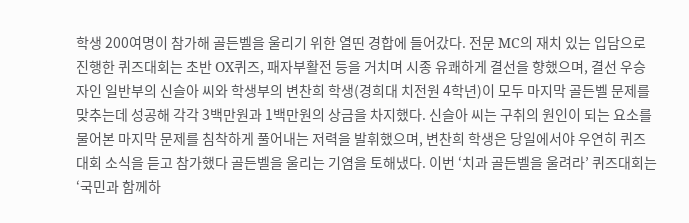학생 200여명이 참가해 골든벨을 울리기 위한 열띤 경합에 들어갔다. 전문 MC의 재치 있는 입담으로 진행한 퀴즈대회는 초반 OX퀴즈, 패자부활전 등을 거치며 시종 유쾌하게 결선을 향했으며, 결선 우승자인 일반부의 신슬아 씨와 학생부의 변찬희 학생(경희대 치전원 4학년)이 모두 마지막 골든벨 문제를 맞추는데 성공해 각각 3백만원과 1백만원의 상금을 차지했다. 신슬아 씨는 구취의 원인이 되는 요소를 물어본 마지막 문제를 침착하게 풀어내는 저력을 발휘했으며, 변찬희 학생은 당일에서야 우연히 퀴즈대회 소식을 듣고 참가했다 골든벨을 울리는 기염을 토해냈다. 이번 ‘치과 골든벨을 울려라’ 퀴즈대회는 ‘국민과 함께하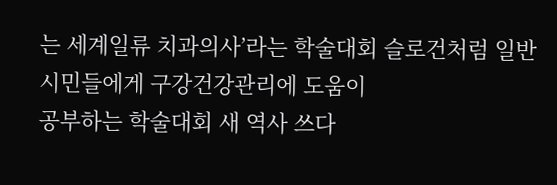는 세계일류 치과의사’라는 학술대회 슬로건처럼 일반 시민들에게 구강건강관리에 도움이
공부하는 학술대회 새 역사 쓰다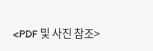<PDF 및 사진 참조>